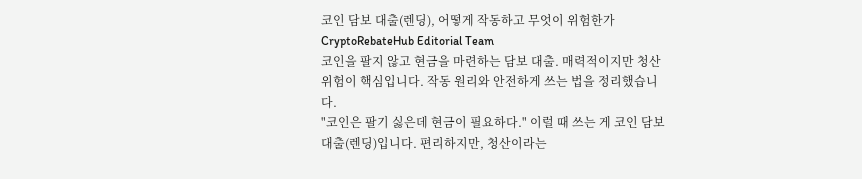코인 담보 대출(렌딩), 어떻게 작동하고 무엇이 위험한가
CryptoRebateHub Editorial Team
코인을 팔지 않고 현금을 마련하는 담보 대출. 매력적이지만 청산 위험이 핵심입니다. 작동 원리와 안전하게 쓰는 법을 정리했습니다.
"코인은 팔기 싫은데 현금이 필요하다." 이럴 때 쓰는 게 코인 담보 대출(렌딩)입니다. 편리하지만, 청산이라는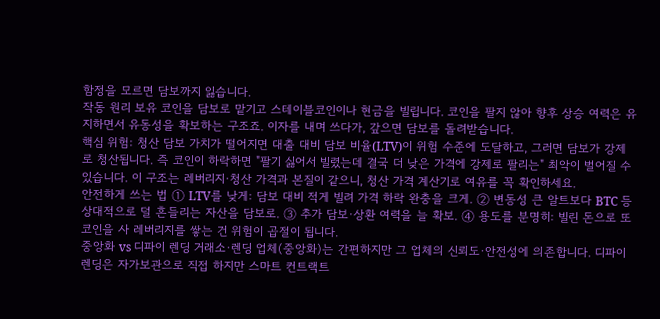함정을 모르면 담보까지 잃습니다.
작동 원리 보유 코인을 담보로 맡기고 스테이블코인이나 현금을 빌립니다. 코인을 팔지 않아 향후 상승 여력은 유지하면서 유동성을 확보하는 구조죠. 이자를 내며 쓰다가, 갚으면 담보를 돌려받습니다.
핵심 위험: 청산 담보 가치가 떨어지면 대출 대비 담보 비율(LTV)이 위험 수준에 도달하고, 그러면 담보가 강제로 청산됩니다. 즉 코인이 하락하면 "팔기 싫어서 빌렸는데 결국 더 낮은 가격에 강제로 팔리는" 최악이 벌어질 수 있습니다. 이 구조는 레버리지·청산 가격과 본질이 같으니, 청산 가격 계산기로 여유를 꼭 확인하세요.
안전하게 쓰는 법 ① LTV를 낮게: 담보 대비 적게 빌려 가격 하락 완충을 크게. ② 변동성 큰 알트보다 BTC 등 상대적으로 덜 흔들리는 자산을 담보로. ③ 추가 담보·상환 여력을 늘 확보. ④ 용도를 분명히: 빌린 돈으로 또 코인을 사 레버리지를 쌓는 건 위험이 곱절이 됩니다.
중앙화 vs 디파이 렌딩 거래소·렌딩 업체(중앙화)는 간편하지만 그 업체의 신뢰도·안전성에 의존합니다. 디파이 렌딩은 자가보관으로 직접 하지만 스마트 컨트랙트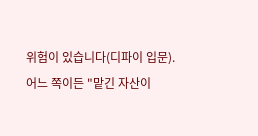위험이 있습니다(디파이 입문). 어느 쪽이든 "맡긴 자산이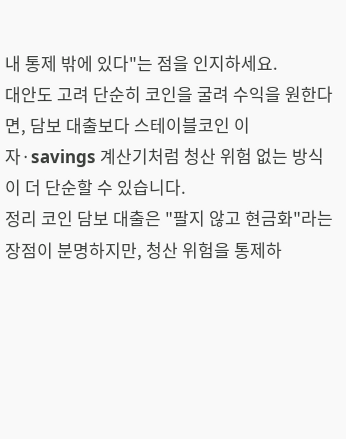내 통제 밖에 있다"는 점을 인지하세요.
대안도 고려 단순히 코인을 굴려 수익을 원한다면, 담보 대출보다 스테이블코인 이자·savings 계산기처럼 청산 위험 없는 방식이 더 단순할 수 있습니다.
정리 코인 담보 대출은 "팔지 않고 현금화"라는 장점이 분명하지만, 청산 위험을 통제하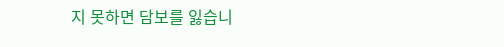지 못하면 담보를 잃습니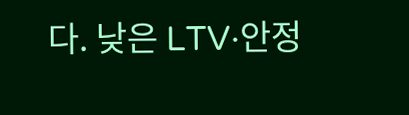다. 낮은 LTV·안정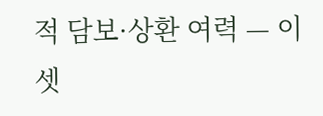적 담보·상환 여력 — 이 셋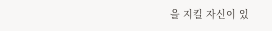을 지킬 자신이 있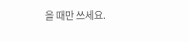을 때만 쓰세요.